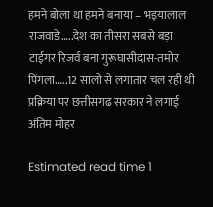हमने बोला था हमने बनाया – भइयालाल राजवाडे…..देश का तीसरा सबसे बड़ा टाईगर रिजर्व बना गुरूघासीदास-तमोर पिंगला…..12 सालो से लगातार चल रही थी प्रक्रिया पर छत्तीसगढ सरकार ने लगाई अंतिम मोहर

Estimated read time 1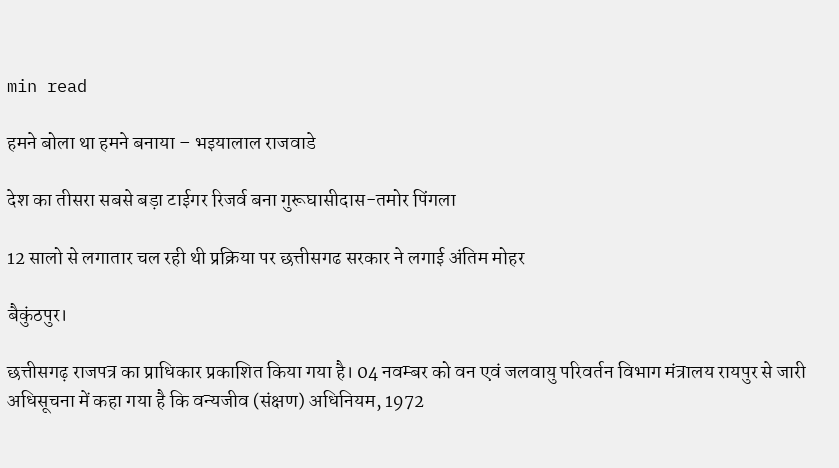min read

हमने बोला था हमने बनाया – भइयालाल राजवाडे

देश का तीसरा सबसे बड़ा टाईगर रिजर्व बना गुरूघासीदास-तमोर पिंगला

12 सालो से लगातार चल रही थी प्रक्रिया पर छत्तीसगढ सरकार ने लगाई अंतिम मोहर

बैकुंठपुर।

छत्तीसगढ़ राजपत्र का प्राधिकार प्रकाशित किया गया है। 04 नवम्बर को वन एवं जलवायु परिवर्तन विभाग मंत्रालय रायपुर से जारी अधिसूचना में कहा गया है कि वन्यजीव (संक्षण) अधिनियम, 1972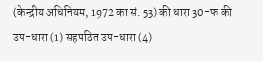(केन्द्रीय अधिनियम, 1972 का सं. 53) की धारा 30-फ की उप-धारा (1) सहपठित उप-धारा (4)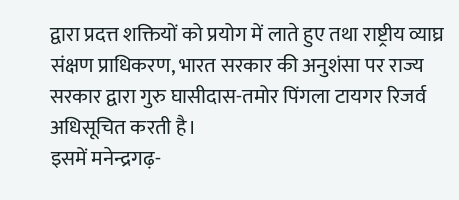द्वारा प्रदत्त शक्तियों को प्रयोग में लाते हुए तथा राष्ट्रीय व्याघ्र संक्षण प्राधिकरण, भारत सरकार की अनुशंसा पर राज्य सरकार द्वारा गुरु घासीदास-तमोर पिंगला टायगर रिजर्व अधिसूचित करती है।
इसमें मनेन्द्रगढ़-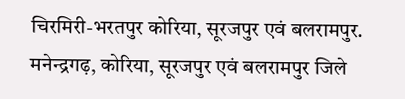चिरमिरी-भरतपुर कोरिया, सूरजपुर एवं बलरामपुर. मनेन्द्रगढ़, कोरिया, सूरजपुर एवं बलरामपुर जिले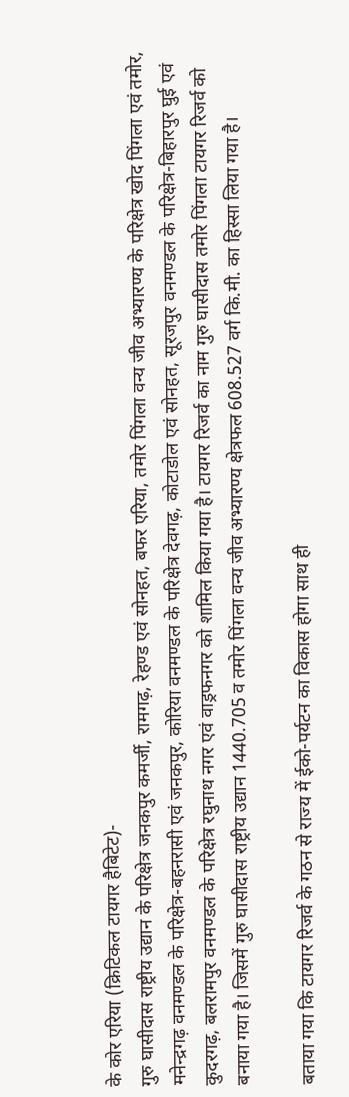के कोर एरिया (क्रिटिकल टायगर हैबिटेट)-
गुरु घासीदास राष्ट्रीय उद्यान के परिक्षेत्र जनकपुर कमर्जी, रामगढ़, रेहण्ड एवं सोनहत, बफर एरिया, तमोर पिंगला वन्य जीव अभ्यारण्य के परिक्षेत्र खोद पिंगला एवं तमोर, मनेन्द्रगढ़ वनमण्डल के परिक्षेत्र-बहनरासी एवं जनकपुर, कोरिया वनमण्डल के परिक्षेत्र देवगढ़, कोटाडोल एवं सोनहत, सूरजपुर वनमण्डल के परिक्षेत्र-बिहारपुर घुई एवं कुदरगढ़, बलरामपुर वनमण्डल के परिक्षेत्र रघुनाथ नगर एवं वाड्रफनगर को शामिल किया गया है। टायगर रिजर्व का नाम गुरु घासीदास तमोर पिंगला टायगर रिजर्व को बनाया गया है। जिसमें गुरु घासीदास राष्ट्रीय उद्यान 1440.705 व तमोर पिंगला वन्य जीव अभ्यारण्य क्षेत्रफल 608.527 वर्ग कि.मी. का हिस्सा लिया गया है।

बताया गया कि टायगर रिजर्व के गठन से राज्य में ईको-पर्यटन का विकास होगा साथ ही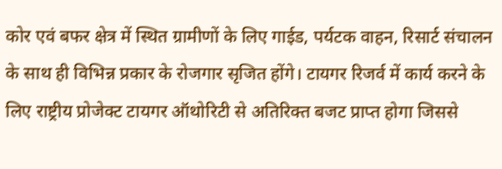कोर एवं बफर क्षेत्र में स्थित ग्रामीणों के लिए गाईड, पर्यटक वाहन, रिसार्ट संचालन के साथ ही विभिन्न प्रकार के रोजगार सृजित होंगे। टायगर रिजर्व में कार्य करने के लिए राष्ट्रीय प्रोजेक्ट टायगर ऑथोरिटी से अतिरिक्त बजट प्राप्त होगा जिससे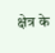क्षेत्र के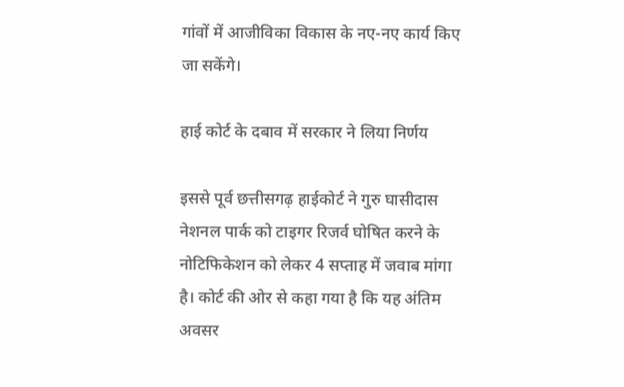गांवों में आजीविका विकास के नए-नए कार्य किए जा सकेंगे।

हाई कोर्ट के दबाव में सरकार ने लिया निर्णय

इससे पूर्व छत्तीसगढ़ हाईकोर्ट ने गुरु घासीदास नेशनल पार्क को टाइगर रिजर्व घोषित करने के नोटिफिकेशन को लेकर 4 सप्ताह में जवाब मांगा है। कोर्ट की ओर से कहा गया है कि यह अंतिम अवसर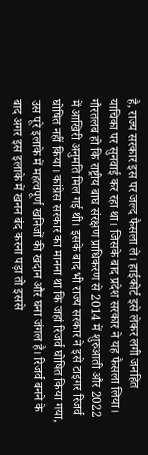है, राज्य सरकार इस पर जल्द फैसला ले। हाईकोर्ट इसे लेकर लगी जनहित याचिका पर सुनवाई कर रहा था। जिसके बाद प्रदेश सरकार ने यह फैसला लिया। गौरतलब हो कि राष्ट्रीय बाघ संरक्षण प्राधिकरण से 2014 में शुरुआती और 2022 में आखिरी अनुमति मिल गई थी। इसके बाद भी राज्य सरकार ने इसे टाइगर रिजर्व घोषित नहीं किया। कांग्रेस सरकार का मानना था कि जहां रिजर्व घोषित किया गया, उस पूरे इलाके में महत्वपूर्ण खनिजों की खदान और घना जंगल है। रिजर्व बनने के बाद अगर इस इलाके में खनन बंद करना पड़ा तो इससे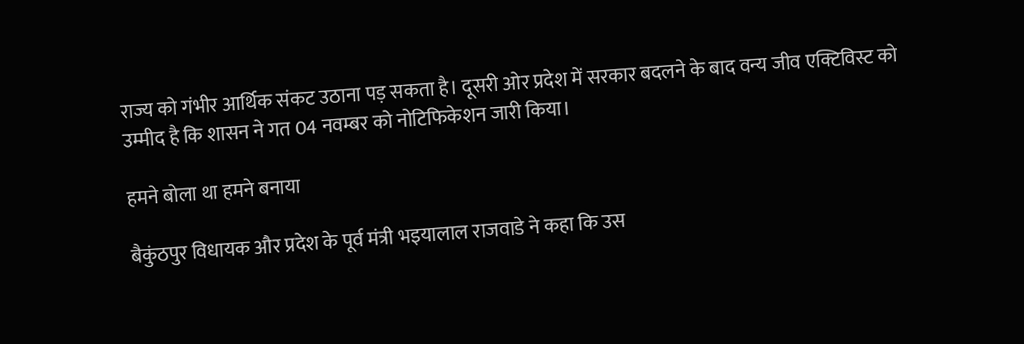राज्य को गंभीर आर्थिक संकट उठाना पड़ सकता है। दूसरी ओर प्रदेश में सरकार बदलने के बाद वन्य जीव एक्टिविस्ट को उम्मीद है कि शासन ने गत 04 नवम्बर को नोटिफिकेशन जारी किया।

हमने बोला था हमने बनाया

बैकुंठपुर विधायक और प्रदेश के पूर्व मंत्री भइयालाल राजवाडे ने कहा कि उस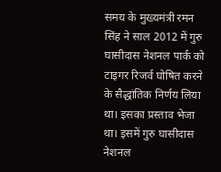समय के मुख्यमंत्री रमन सिंह ने साल 2012 में गुरु घासीदास नेशनल पार्क को टाइगर रिजर्व घोषित करने के सैद्धांतिक निर्णय लिया था। इसका प्रस्ताव भेजा था। इसमें गुरु घासीदास नेशनल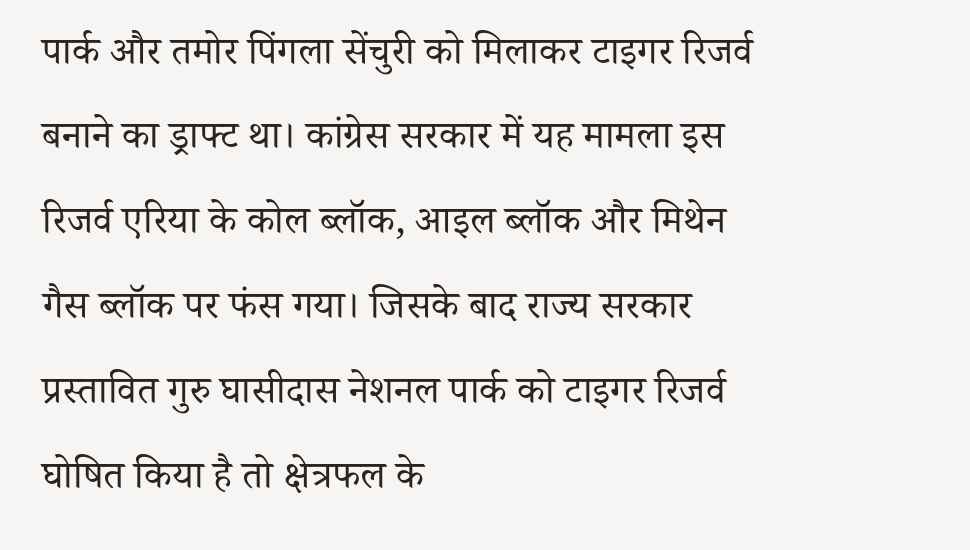पार्क और तमोर पिंगला सेंचुरी को मिलाकर टाइगर रिजर्व बनाने का ड्राफ्ट था। कांग्रेस सरकार में यह मामला इस रिजर्व एरिया के कोल ब्लॉक, आइल ब्लॉक और मिथेन गैस ब्लॉक पर फंस गया। जिसके बाद राज्य सरकार प्रस्तावित गुरु घासीदास नेशनल पार्क को टाइगर रिजर्व घोषित किया है तो क्षेत्रफल के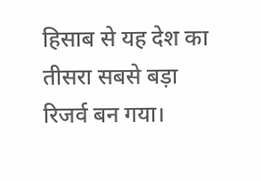हिसाब से यह देश का तीसरा सबसे बड़ा रिजर्व बन गया।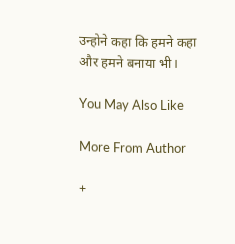उन्होने कहा कि हमने कहा और हमने बनाया भी।

You May Also Like

More From Author

+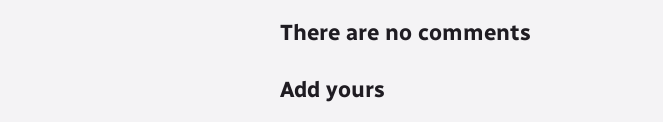There are no comments

Add yours